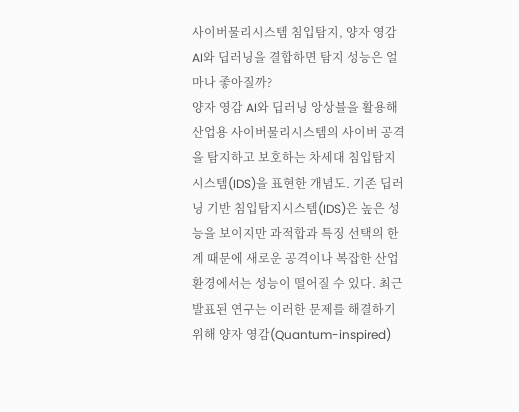사이버물리시스템 침입탐지, 양자 영감 AI와 딥러닝을 결합하면 탐지 성능은 얼마나 좋아질까?
양자 영감 AI와 딥러닝 앙상블을 활용해 산업용 사이버물리시스템의 사이버 공격을 탐지하고 보호하는 차세대 침입탐지시스템(IDS)을 표현한 개념도. 기존 딥러닝 기반 침입탐지시스템(IDS)은 높은 성능을 보이지만 과적합과 특징 선택의 한계 때문에 새로운 공격이나 복잡한 산업 환경에서는 성능이 떨어질 수 있다. 최근 발표된 연구는 이러한 문제를 해결하기 위해 양자 영감(Quantum-inspired)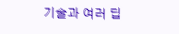기술과 여러 딥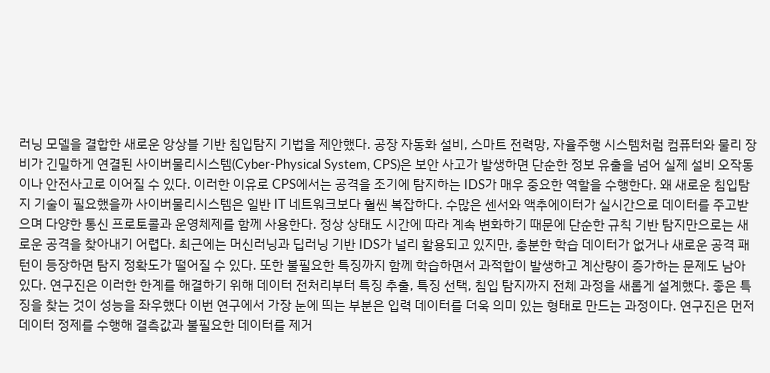러닝 모델을 결합한 새로운 앙상블 기반 침입탐지 기법을 제안했다. 공장 자동화 설비, 스마트 전력망, 자율주행 시스템처럼 컴퓨터와 물리 장비가 긴밀하게 연결된 사이버물리시스템(Cyber-Physical System, CPS)은 보안 사고가 발생하면 단순한 정보 유출을 넘어 실제 설비 오작동이나 안전사고로 이어질 수 있다. 이러한 이유로 CPS에서는 공격을 조기에 탐지하는 IDS가 매우 중요한 역할을 수행한다. 왜 새로운 침입탐지 기술이 필요했을까 사이버물리시스템은 일반 IT 네트워크보다 훨씬 복잡하다. 수많은 센서와 액추에이터가 실시간으로 데이터를 주고받으며 다양한 통신 프로토콜과 운영체제를 함께 사용한다. 정상 상태도 시간에 따라 계속 변화하기 때문에 단순한 규칙 기반 탐지만으로는 새로운 공격을 찾아내기 어렵다. 최근에는 머신러닝과 딥러닝 기반 IDS가 널리 활용되고 있지만, 충분한 학습 데이터가 없거나 새로운 공격 패턴이 등장하면 탐지 정확도가 떨어질 수 있다. 또한 불필요한 특징까지 함께 학습하면서 과적합이 발생하고 계산량이 증가하는 문제도 남아 있다. 연구진은 이러한 한계를 해결하기 위해 데이터 전처리부터 특징 추출, 특징 선택, 침입 탐지까지 전체 과정을 새롭게 설계했다. 좋은 특징을 찾는 것이 성능을 좌우했다 이번 연구에서 가장 눈에 띄는 부분은 입력 데이터를 더욱 의미 있는 형태로 만드는 과정이다. 연구진은 먼저 데이터 정제를 수행해 결측값과 불필요한 데이터를 제거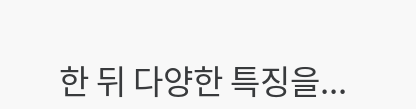한 뒤 다양한 특징을...